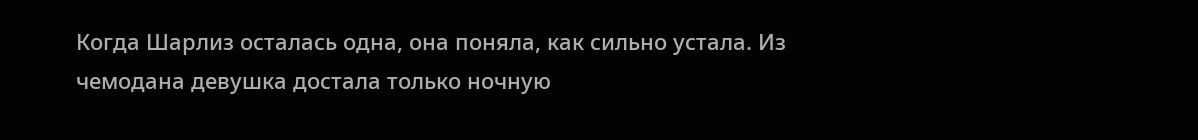Когда Шарлиз осталась одна, она поняла, как сильно устала. Из чемодана девушка достала только ночную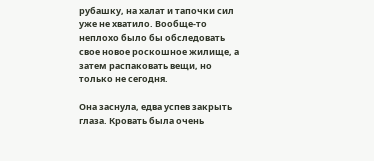рубашку, на халат и тапочки сил уже не хватило. Вообще-то неплохо было бы обследовать свое новое роскошное жилище, а затем распаковать вещи, но только не сегодня.

Она заснула, едва успев закрыть глаза. Кровать была очень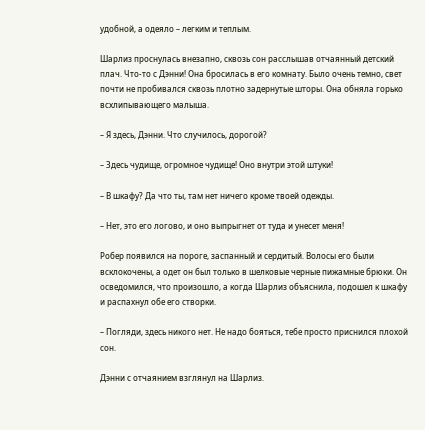удобной, а одеяло – легким и теплым.

Шарлиз проснулась внезапно, сквозь сон расслышав отчаянный детский плач. Что-то с Дэнни! Она бросилась в его комнату. Было очень темно, свет почти не пробивался сквозь плотно задернутые шторы. Она обняла горько всхлипывающего малыша.

– Я здесь, Дэнни. Что случилось, дорогой?

– Здесь чудище, огромное чудище! Оно внутри этой штуки!

– В шкафу? Да что ты, там нет ничего кроме твоей одежды.

– Нет, это его логово, и оно выпрыгнет от туда и унесет меня!

Робер появился на пороге, заспанный и сердитый. Волосы его были всклокочены, а одет он был только в шелковые черные пижамные брюки. Он осведомился, что произошло, а когда Шарлиз объяснила, подошел к шкафу и распахнул обе его створки.

– Погляди, здесь никого нет. Не надо бояться, тебе просто приснился плохой сон.

Дэнни с отчаянием взглянул на Шарлиз.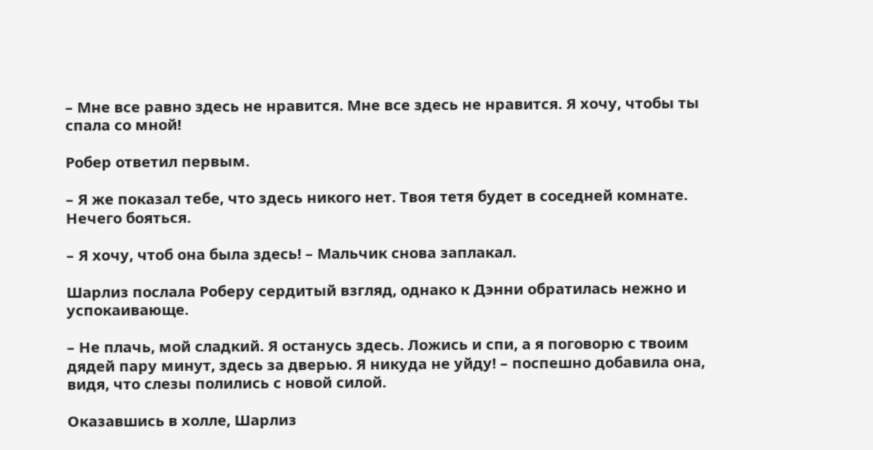– Мне все равно здесь не нравится. Мне все здесь не нравится. Я хочу, чтобы ты спала со мной!

Робер ответил первым.

– Я же показал тебе, что здесь никого нет. Твоя тетя будет в соседней комнате. Нечего бояться.

– Я хочу, чтоб она была здесь! – Мальчик снова заплакал.

Шарлиз послала Роберу сердитый взгляд, однако к Дэнни обратилась нежно и успокаивающе.

– Не плачь, мой сладкий. Я останусь здесь. Ложись и спи, а я поговорю с твоим дядей пару минут, здесь за дверью. Я никуда не уйду! – поспешно добавила она, видя, что слезы полились с новой силой.

Оказавшись в холле, Шарлиз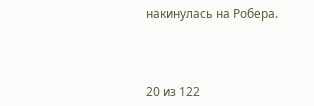накинулась на Робера.



20 из 122